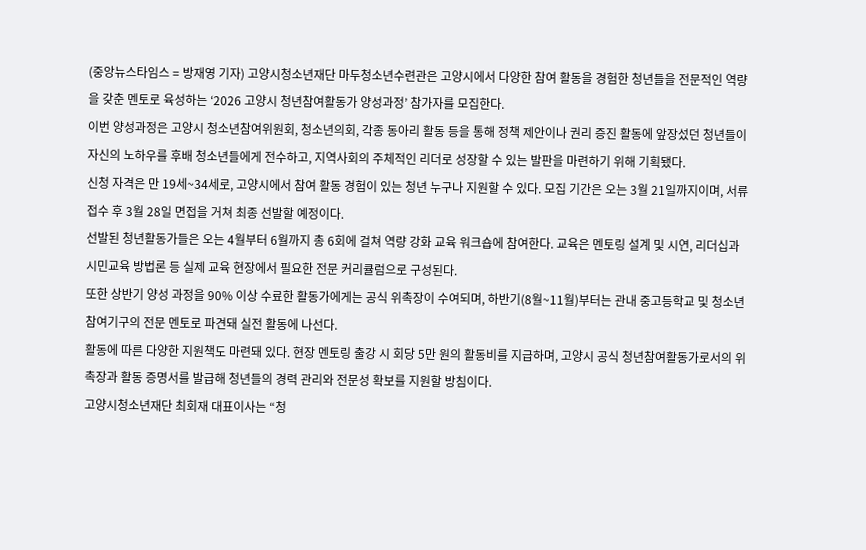(중앙뉴스타임스 = 방재영 기자) 고양시청소년재단 마두청소년수련관은 고양시에서 다양한 참여 활동을 경험한 청년들을 전문적인 역량을 갖춘 멘토로 육성하는 ‘2026 고양시 청년참여활동가 양성과정’ 참가자를 모집한다.
이번 양성과정은 고양시 청소년참여위원회, 청소년의회, 각종 동아리 활동 등을 통해 정책 제안이나 권리 증진 활동에 앞장섰던 청년들이 자신의 노하우를 후배 청소년들에게 전수하고, 지역사회의 주체적인 리더로 성장할 수 있는 발판을 마련하기 위해 기획됐다.
신청 자격은 만 19세~34세로, 고양시에서 참여 활동 경험이 있는 청년 누구나 지원할 수 있다. 모집 기간은 오는 3월 21일까지이며, 서류 접수 후 3월 28일 면접을 거쳐 최종 선발할 예정이다.
선발된 청년활동가들은 오는 4월부터 6월까지 총 6회에 걸쳐 역량 강화 교육 워크숍에 참여한다. 교육은 멘토링 설계 및 시연, 리더십과 시민교육 방법론 등 실제 교육 현장에서 필요한 전문 커리큘럼으로 구성된다.
또한 상반기 양성 과정을 90% 이상 수료한 활동가에게는 공식 위촉장이 수여되며, 하반기(8월~11월)부터는 관내 중고등학교 및 청소년 참여기구의 전문 멘토로 파견돼 실전 활동에 나선다.
활동에 따른 다양한 지원책도 마련돼 있다. 현장 멘토링 출강 시 회당 5만 원의 활동비를 지급하며, 고양시 공식 청년참여활동가로서의 위촉장과 활동 증명서를 발급해 청년들의 경력 관리와 전문성 확보를 지원할 방침이다.
고양시청소년재단 최회재 대표이사는 “청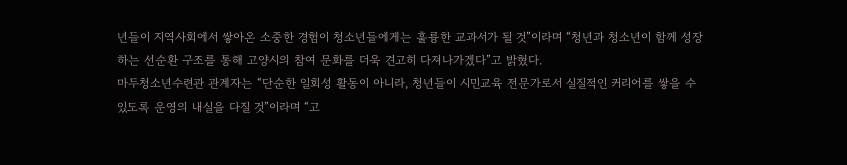년들이 지역사회에서 쌓아온 소중한 경험이 청소년들에게는 훌륭한 교과서가 될 것”이라며 “청년과 청소년이 함께 성장하는 선순환 구조를 통해 고양시의 참여 문화를 더욱 견고히 다져나가겠다”고 밝혔다.
마두청소년수련관 관계자는 “단순한 일회성 활동이 아니라, 청년들이 시민교육 전문가로서 실질적인 커리어를 쌓을 수 있도록 운영의 내실을 다질 것”이라며 “고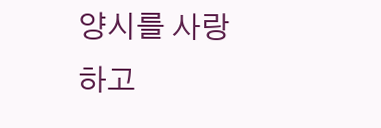양시를 사랑하고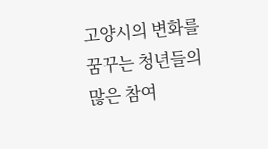고양시의 변화를 꿈꾸는 청년들의 많은 참여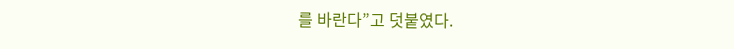를 바란다”고 덧붙였다.